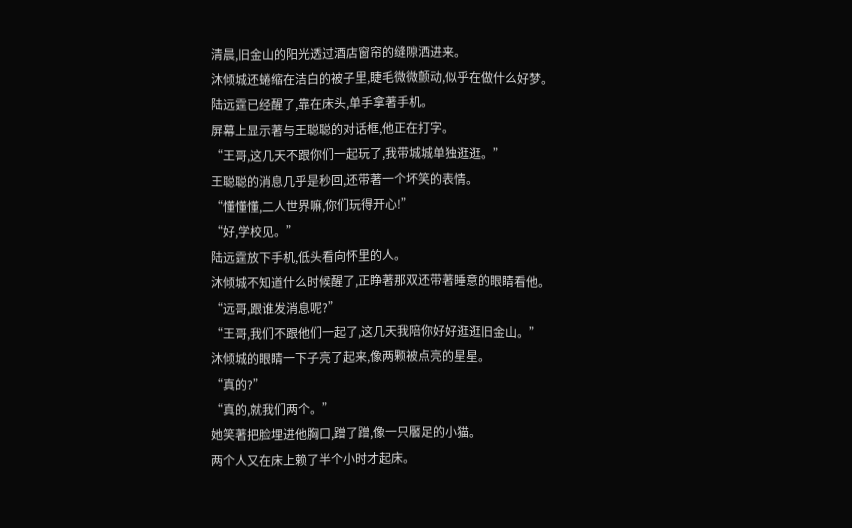清晨,旧金山的阳光透过酒店窗帘的缝隙洒进来。
沐倾城还蜷缩在洁白的被子里,睫毛微微颤动,似乎在做什么好梦。
陆远霆已经醒了,靠在床头,单手拿著手机。
屏幕上显示著与王聪聪的对话框,他正在打字。
“王哥,这几天不跟你们一起玩了,我带城城单独逛逛。”
王聪聪的消息几乎是秒回,还带著一个坏笑的表情。
“懂懂懂,二人世界嘛,你们玩得开心!”
“好,学校见。”
陆远霆放下手机,低头看向怀里的人。
沐倾城不知道什么时候醒了,正睁著那双还带著睡意的眼睛看他。
“远哥,跟谁发消息呢?”
“王哥,我们不跟他们一起了,这几天我陪你好好逛逛旧金山。”
沐倾城的眼睛一下子亮了起来,像两颗被点亮的星星。
“真的?”
“真的,就我们两个。”
她笑著把脸埋进他胸口,蹭了蹭,像一只饜足的小猫。
两个人又在床上赖了半个小时才起床。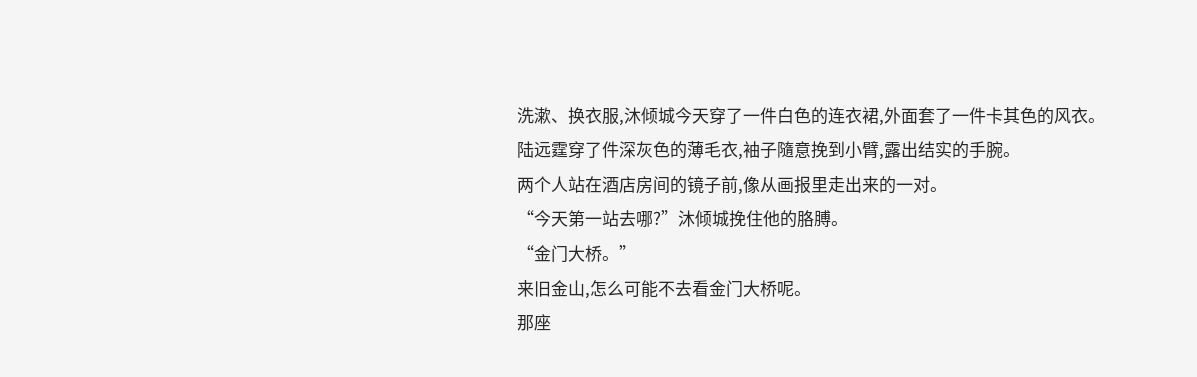洗漱、换衣服,沐倾城今天穿了一件白色的连衣裙,外面套了一件卡其色的风衣。
陆远霆穿了件深灰色的薄毛衣,袖子隨意挽到小臂,露出结实的手腕。
两个人站在酒店房间的镜子前,像从画报里走出来的一对。
“今天第一站去哪?”沐倾城挽住他的胳膊。
“金门大桥。”
来旧金山,怎么可能不去看金门大桥呢。
那座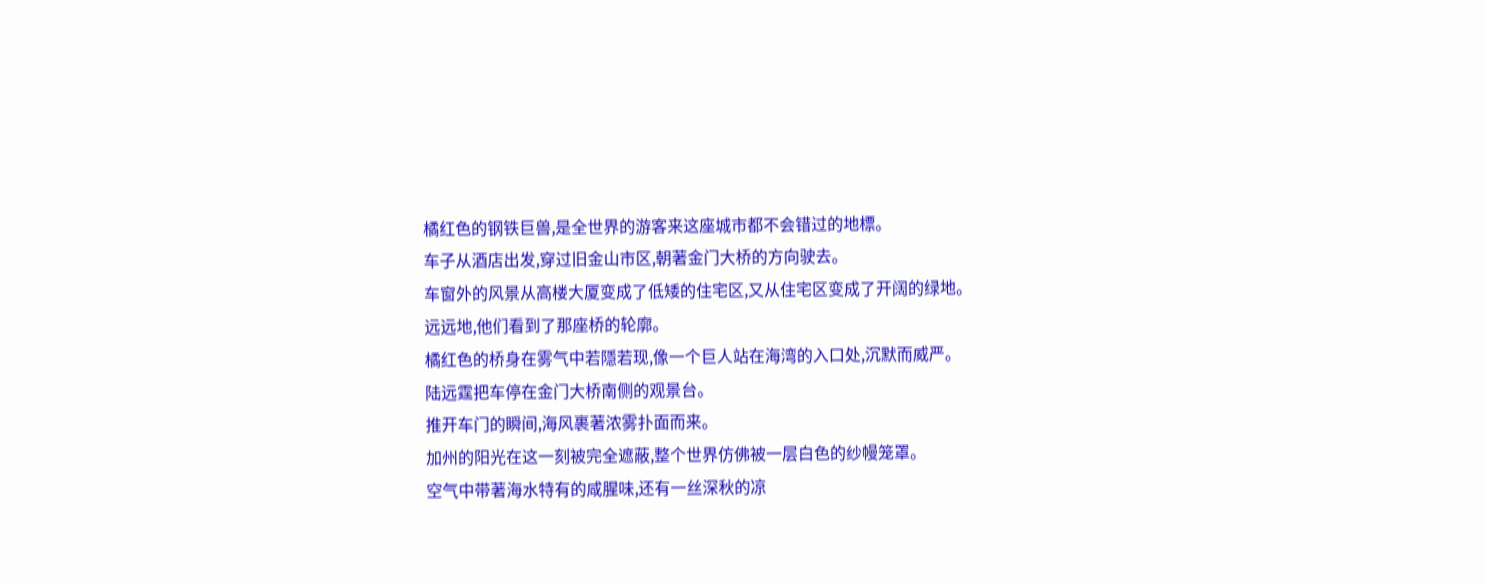橘红色的钢铁巨兽,是全世界的游客来这座城市都不会错过的地標。
车子从酒店出发,穿过旧金山市区,朝著金门大桥的方向驶去。
车窗外的风景从高楼大厦变成了低矮的住宅区,又从住宅区变成了开阔的绿地。
远远地,他们看到了那座桥的轮廓。
橘红色的桥身在雾气中若隱若现,像一个巨人站在海湾的入口处,沉默而威严。
陆远霆把车停在金门大桥南侧的观景台。
推开车门的瞬间,海风裹著浓雾扑面而来。
加州的阳光在这一刻被完全遮蔽,整个世界仿佛被一层白色的纱幔笼罩。
空气中带著海水特有的咸腥味,还有一丝深秋的凉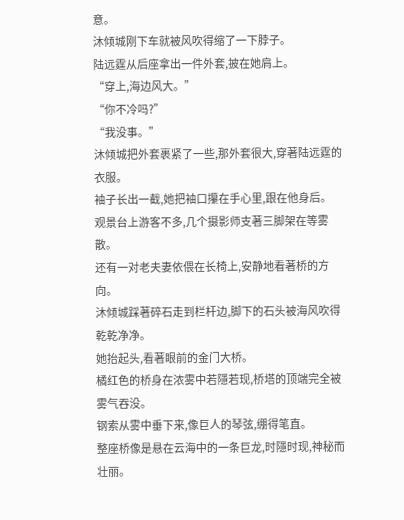意。
沐倾城刚下车就被风吹得缩了一下脖子。
陆远霆从后座拿出一件外套,披在她肩上。
“穿上,海边风大。”
“你不冷吗?”
“我没事。”
沐倾城把外套裹紧了一些,那外套很大,穿著陆远霆的衣服。
袖子长出一截,她把袖口攥在手心里,跟在他身后。
观景台上游客不多,几个摄影师支著三脚架在等雾散。
还有一对老夫妻依偎在长椅上,安静地看著桥的方向。
沐倾城踩著碎石走到栏杆边,脚下的石头被海风吹得乾乾净净。
她抬起头,看著眼前的金门大桥。
橘红色的桥身在浓雾中若隱若现,桥塔的顶端完全被雾气吞没。
钢索从雾中垂下来,像巨人的琴弦,绷得笔直。
整座桥像是悬在云海中的一条巨龙,时隱时现,神秘而壮丽。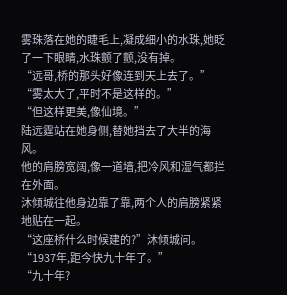雾珠落在她的睫毛上,凝成细小的水珠,她眨了一下眼睛,水珠颤了颤,没有掉。
“远哥,桥的那头好像连到天上去了。”
“雾太大了,平时不是这样的。”
“但这样更美,像仙境。”
陆远霆站在她身侧,替她挡去了大半的海风。
他的肩膀宽阔,像一道墙,把冷风和湿气都拦在外面。
沐倾城往他身边靠了靠,两个人的肩膀紧紧地贴在一起。
“这座桥什么时候建的?”沐倾城问。
“1937年,距今快九十年了。”
“九十年?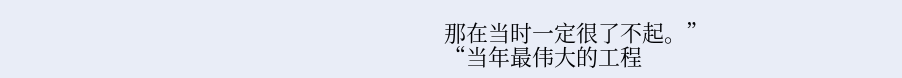那在当时一定很了不起。”
“当年最伟大的工程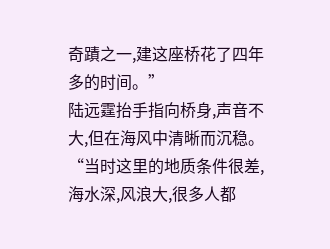奇蹟之一,建这座桥花了四年多的时间。”
陆远霆抬手指向桥身,声音不大,但在海风中清晰而沉稳。
“当时这里的地质条件很差,海水深,风浪大,很多人都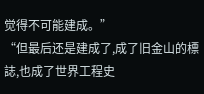觉得不可能建成。”
“但最后还是建成了,成了旧金山的標誌,也成了世界工程史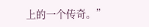上的一个传奇。”